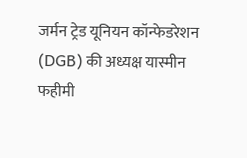जर्मन ट्रेड यूनियन कॉन्फेडरेशन (DGB) की अध्यक्ष यास्मीन फहीमी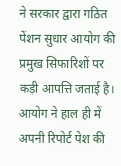ने सरकार द्वारा गठित पेंशन सुधार आयोग की प्रमुख सिफारिशों पर कड़ी आपत्ति जताई है। आयोग ने हाल ही में अपनी रिपोर्ट पेश की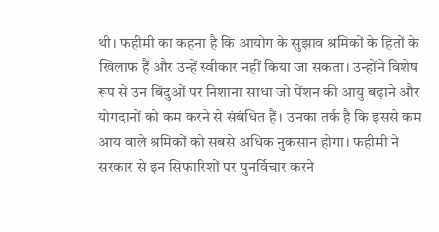थी। फहीमी का कहना है कि आयोग के सुझाव श्रमिकों के हितों के खिलाफ हैं और उन्हें स्वीकार नहीं किया जा सकता। उन्होंने विशेष रूप से उन बिंदुओं पर निशाना साधा जो पेंशन की आयु बढ़ाने और योगदानों को कम करने से संबंधित हैं। उनका तर्क है कि इससे कम आय वाले श्रमिकों को सबसे अधिक नुकसान होगा। फहीमी ने सरकार से इन सिफारिशों पर पुनर्विचार करने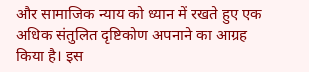और सामाजिक न्याय को ध्यान में रखते हुए एक अधिक संतुलित दृष्टिकोण अपनाने का आग्रह किया है। इस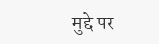मुद्दे पर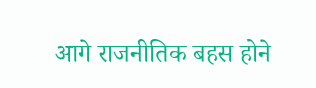आगे राजनीतिक बहस होने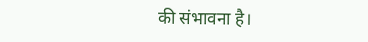की संभावना है।